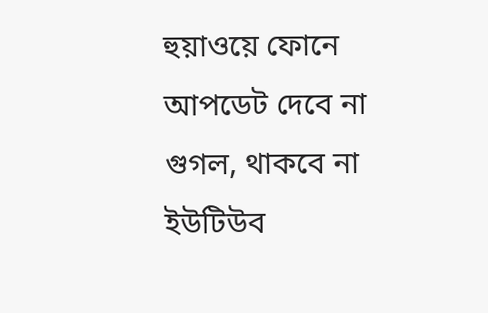হুয়াওয়ে ফোনে আপডেট দেবে না গুগল, থাকবে না ইউটিউব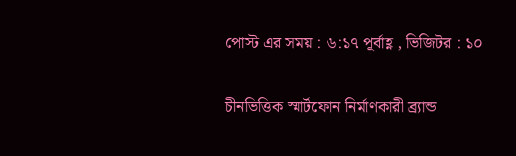পোস্ট এর সময় : ৬:১৭ পূর্বাহ্ণ , ভিজিটর : ১০

চীনভিত্তিক স্মার্টফোন নির্মাণকারী ব্র্যান্ড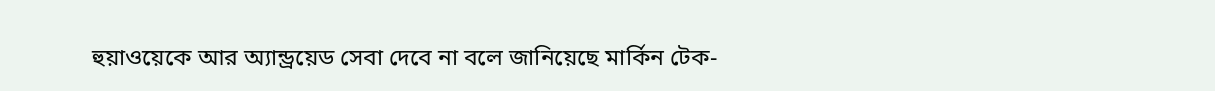হুয়াওয়েকে আর অ্যান্ড্রয়েড সেবা দেবে না বলে জানিয়েছে মার্কিন টেক-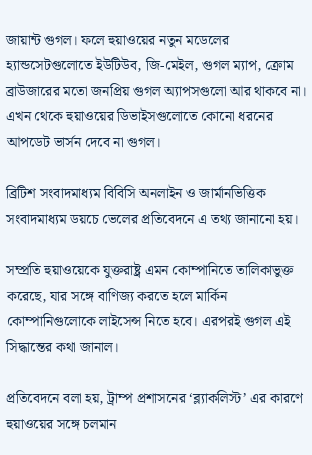জায়ান্ট গুগল। ফলে হুয়াওয়ের নতুন মডেলের হ্যান্ডসেটগুলোতে ইউটিউব, জি-মেইল, গুগল ম্যাপ, ক্রোম ব্রাউজারের মতো জনপ্রিয় গুগল অ্যাপসগুলো আর থাকবে না। এখন থেকে হুয়াওয়ের ডিভাইসগুলোতে কোনো ধরনের আপডেট ভার্সন দেবে না গুগল।

ব্রিটিশ সংবাদমাধ্যম বিবিসি অনলাইন ও জার্মানভিত্তিক সংবাদমাধ্যম ডয়চে ভেলের প্রতিবেদনে এ তথ্য জানানো হয়।

সম্প্রতি হুয়াওয়েকে যুক্তরাষ্ট্র এমন কোম্পানিতে তালিকাভুক্ত করেছে, যার সঙ্গে বাণিজ্য করতে হলে মার্কিন কোম্পানিগুলোকে লাইসেন্স নিতে হবে। এরপরই গুগল এই সিদ্ধান্তের কথা জানাল।

প্রতিবেদনে বলা হয়, ট্রাম্প প্রশাসনের ‘ব্ল্যাকলিস্ট’ এর কারণে হুয়াওয়ের সঙ্গে চলমান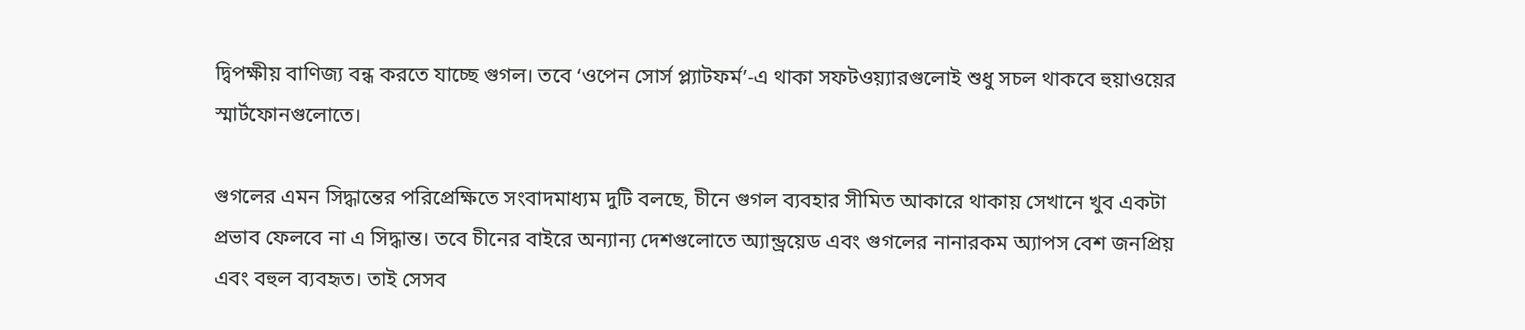দ্বিপক্ষীয় বাণিজ্য বন্ধ করতে যাচ্ছে গুগল। তবে ‘ওপেন সোর্স প্ল্যাটফর্ম’-এ থাকা সফটওয়্যারগুলোই শুধু সচল থাকবে হুয়াওয়ের স্মার্টফোনগুলোতে।

গুগলের এমন সিদ্ধান্তের পরিপ্রেক্ষিতে সংবাদমাধ্যম দুটি বলছে, চীনে গুগল ব্যবহার সীমিত আকারে থাকায় সেখানে খুব একটা প্রভাব ফেলবে না এ সিদ্ধান্ত। তবে চীনের বাইরে অন্যান্য দেশগুলোতে অ্যান্ড্রয়েড এবং গুগলের নানারকম অ্যাপস বেশ জনপ্রিয় এবং বহুল ব্যবহৃত। তাই সেসব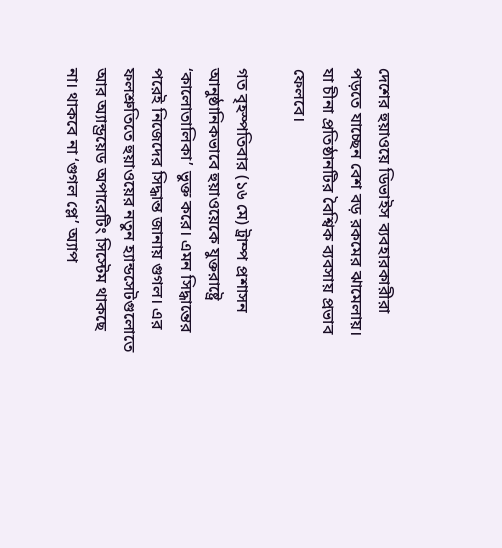দেশের হুয়াওয়ে ডিভাইস ব্যবহারকারীরা পড়তে যাচ্ছেন বেশ বড় রকমের ঝামেলায়। যা চীনা প্রতিষ্ঠানটির বৈশ্বিক ব্যবসায় প্রভাব ফেলবে।

গত বৃহস্পতিবার (১৬ মে) ট্রাম্প প্রশাসন আনুষ্ঠানিকভাবে হুয়াওয়েকে যুক্তরাষ্ট্রে ‘কালোতালিকা’ ভুক্ত করে। এমন সিদ্ধান্তের পরেই নিজেদের সিদ্ধান্ত জানায় গুগল। এর ফলশ্রুতিতে হুয়াওয়ের নতুন হ্যান্ডসেটগুলোতে আর অ্যান্ড্রয়েড অপারেটিং সিস্টেম থাকছে না। থাকবে না ‘গুগল প্লে’ অ্যাপ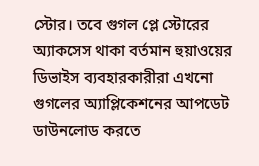স্টোর। তবে গুগল প্লে স্টোরের অ্যাকসেস থাকা বর্তমান হুয়াওয়ের ডিভাইস ব্যবহারকারীরা এখনো গুগলের অ্যাপ্লিকেশনের আপডেট ডাউনলোড করতে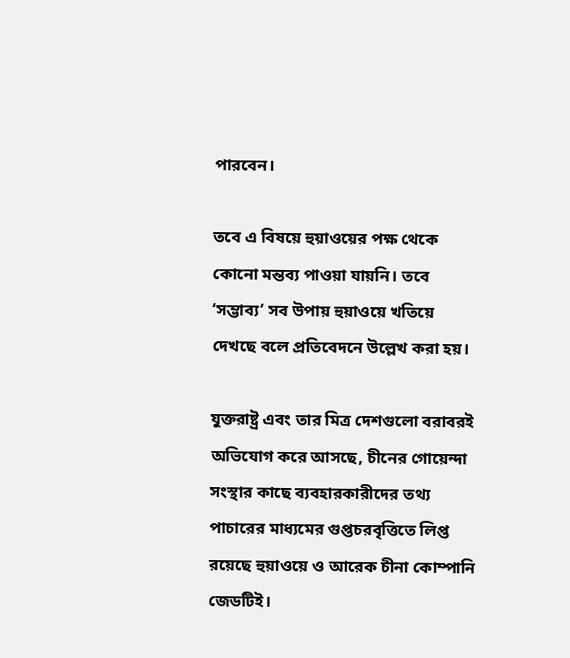পারবেন।

তবে এ বিষয়ে হুয়াওয়ের পক্ষ থেকে কোনো মন্তব্য পাওয়া যায়নি। তবে ‘সম্ভাব্য’ সব উপায় হুয়াওয়ে খতিয়ে দেখছে বলে প্রতিবেদনে উল্লেখ করা হয়।

যুক্তরাষ্ট্র এবং তার মিত্র দেশগুলো বরাবরই অভিযোগ করে আসছে, চীনের গোয়েন্দা সংস্থার কাছে ব্যবহারকারীদের তথ্য পাচারের মাধ্যমের গুপ্তচরবৃত্তিতে লিপ্ত রয়েছে হুয়াওয়ে ও আরেক চীনা কোম্পানি জেডটিই।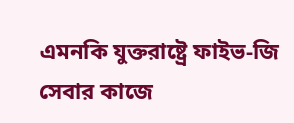এমনকি যুক্তরাষ্ট্রে ফাইভ-জি সেবার কাজে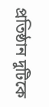প্রতিষ্ঠান দুটিকে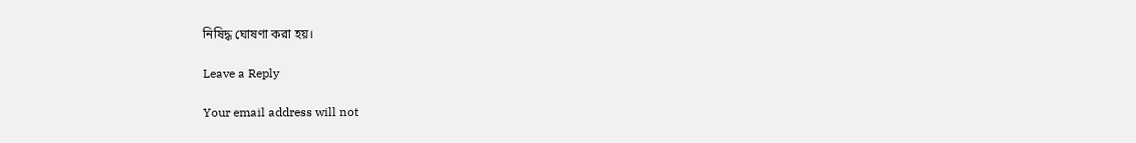নিষিদ্ধ ঘোষণা করা হয়।

Leave a Reply

Your email address will not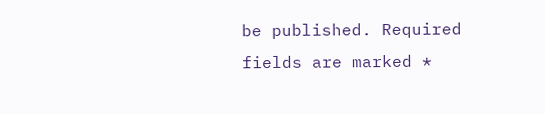be published. Required fields are marked *